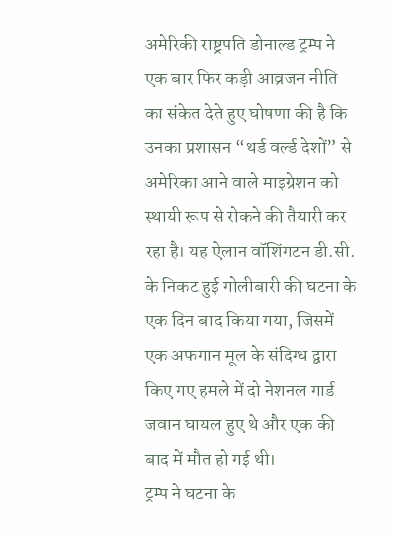अमेरिकी राष्ट्रपति डोनाल्ड ट्रम्प ने एक बार फिर कड़ी आव्रजन नीति का संकेत देते हुए घोषणा की है कि उनका प्रशासन “थर्ड वर्ल्ड देशों” से अमेरिका आने वाले माइग्रेशन को स्थायी रूप से रोकने की तैयारी कर रहा है। यह ऐलान वॉशिंगटन डी.सी. के निकट हुई गोलीबारी की घटना के एक दिन बाद किया गया, जिसमें एक अफगान मूल के संदिग्ध द्वारा किए गए हमले में दो नेशनल गार्ड जवान घायल हुए थे और एक की बाद में मौत हो गई थी।
ट्रम्प ने घटना के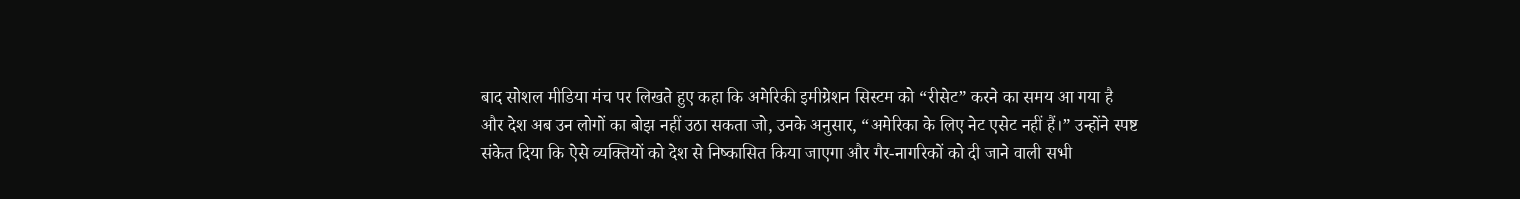बाद सोशल मीडिया मंच पर लिखते हुए कहा कि अमेरिकी इमीग्रेशन सिस्टम को “रीसेट” करने का समय आ गया है और देश अब उन लोगों का बोझ नहीं उठा सकता जो, उनके अनुसार, “अमेरिका के लिए नेट एसेट नहीं हैं।” उन्होंने स्पष्ट संकेत दिया कि ऐसे व्यक्तियों को देश से निष्कासित किया जाएगा और गैर-नागरिकों को दी जाने वाली सभी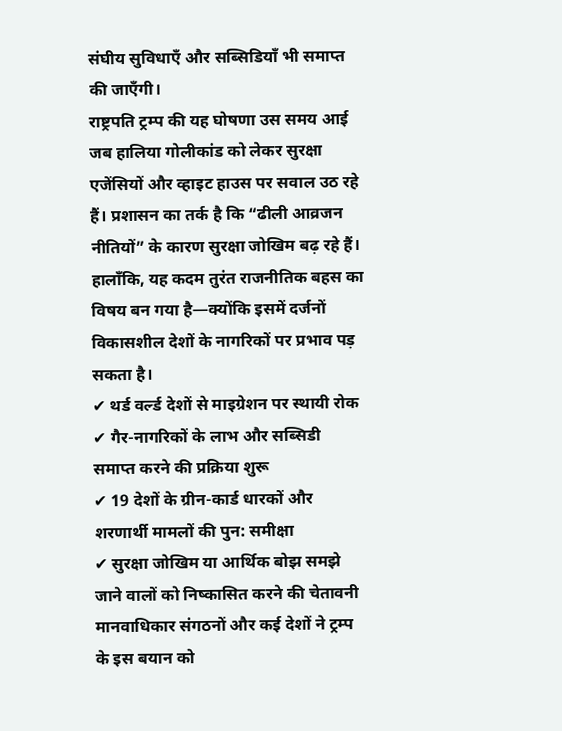संघीय सुविधाएँ और सब्सिडियाँ भी समाप्त की जाएँगी।
राष्ट्रपति ट्रम्प की यह घोषणा उस समय आई जब हालिया गोलीकांड को लेकर सुरक्षा एजेंसियों और व्हाइट हाउस पर सवाल उठ रहे हैं। प्रशासन का तर्क है कि “ढीली आव्रजन नीतियों” के कारण सुरक्षा जोखिम बढ़ रहे हैं।
हालाँकि, यह कदम तुरंत राजनीतिक बहस का विषय बन गया है—क्योंकि इसमें दर्जनों विकासशील देशों के नागरिकों पर प्रभाव पड़ सकता है।
✔ थर्ड वर्ल्ड देशों से माइग्रेशन पर स्थायी रोक
✔ गैर-नागरिकों के लाभ और सब्सिडी समाप्त करने की प्रक्रिया शुरू
✔ 19 देशों के ग्रीन-कार्ड धारकों और शरणार्थी मामलों की पुन: समीक्षा
✔ सुरक्षा जोखिम या आर्थिक बोझ समझे जाने वालों को निष्कासित करने की चेतावनी
मानवाधिकार संगठनों और कई देशों ने ट्रम्प के इस बयान को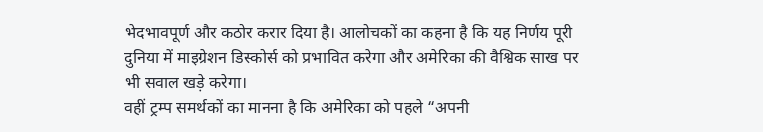भेदभावपूर्ण और कठोर करार दिया है। आलोचकों का कहना है कि यह निर्णय पूरी दुनिया में माइग्रेशन डिस्कोर्स को प्रभावित करेगा और अमेरिका की वैश्विक साख पर भी सवाल खड़े करेगा।
वहीं ट्रम्प समर्थकों का मानना है कि अमेरिका को पहले “अपनी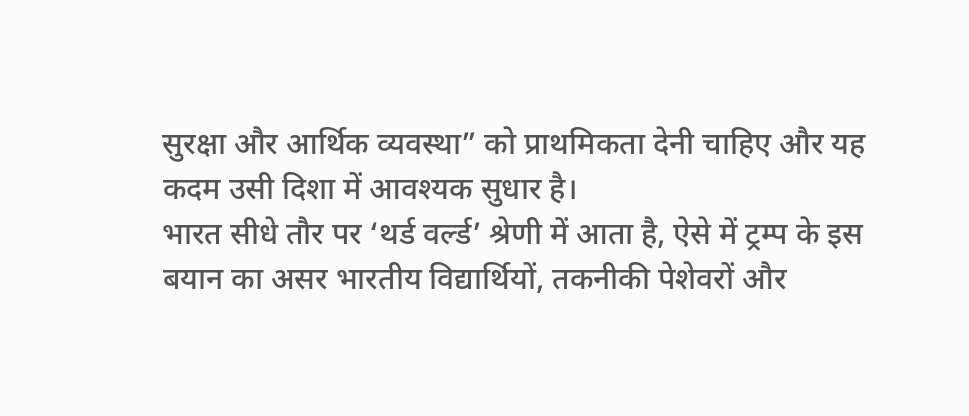सुरक्षा और आर्थिक व्यवस्था” को प्राथमिकता देनी चाहिए और यह कदम उसी दिशा में आवश्यक सुधार है।
भारत सीधे तौर पर ‘थर्ड वर्ल्ड’ श्रेणी में आता है, ऐसे में ट्रम्प के इस बयान का असर भारतीय विद्यार्थियों, तकनीकी पेशेवरों और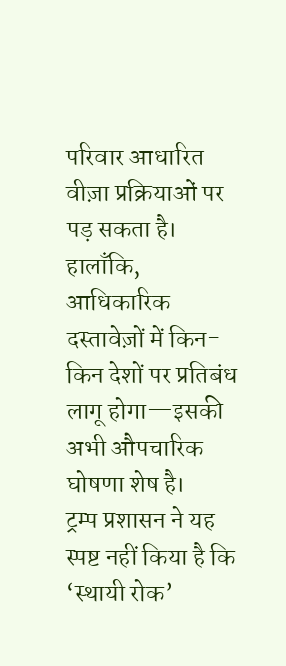परिवार आधारित वीज़ा प्रक्रियाओं पर पड़ सकता है।
हालाँकि, आधिकारिक दस्तावेज़ों में किन-किन देशों पर प्रतिबंध लागू होगा—इसकी अभी औपचारिक घोषणा शेष है।
ट्रम्प प्रशासन ने यह स्पष्ट नहीं किया है कि ‘स्थायी रोक’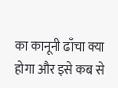का कानूनी ढाँचा क्या होगा और इसे कब से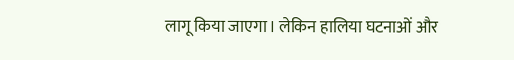लागू किया जाएगा। लेकिन हालिया घटनाओं और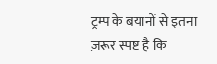ट्रम्प के बयानों से इतना ज़रूर स्पष्ट है कि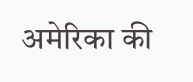अमेरिका की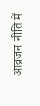आव्रजन नीति में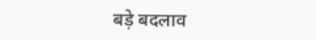बड़े बदलाव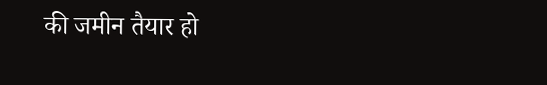की जमीन तैयार हो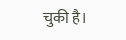चुकी है।